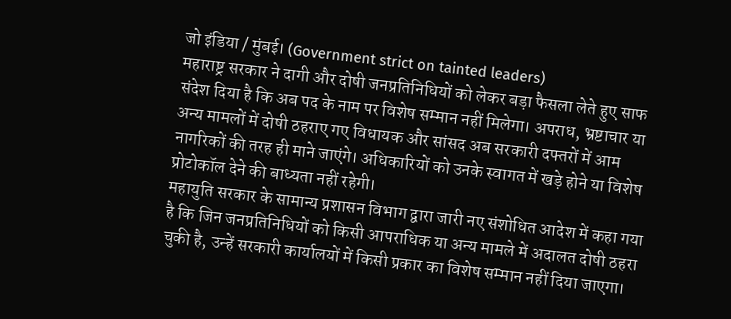जो इंडिया / मुंबई। (Government strict on tainted leaders)
महाराष्ट्र सरकार ने दागी और दोषी जनप्रतिनिधियों को लेकर बड़ा फैसला लेते हुए साफ संदेश दिया है कि अब पद के नाम पर विशेष सम्मान नहीं मिलेगा। अपराध, भ्रष्टाचार या अन्य मामलों में दोषी ठहराए गए विधायक और सांसद अब सरकारी दफ्तरों में आम नागरिकों की तरह ही माने जाएंगे। अधिकारियों को उनके स्वागत में खड़े होने या विशेष प्रोटोकॉल देने की बाध्यता नहीं रहेगी।
महायुति सरकार के सामान्य प्रशासन विभाग द्वारा जारी नए संशोधित आदेश में कहा गया है कि जिन जनप्रतिनिधियों को किसी आपराधिक या अन्य मामले में अदालत दोषी ठहरा चुकी है, उन्हें सरकारी कार्यालयों में किसी प्रकार का विशेष सम्मान नहीं दिया जाएगा।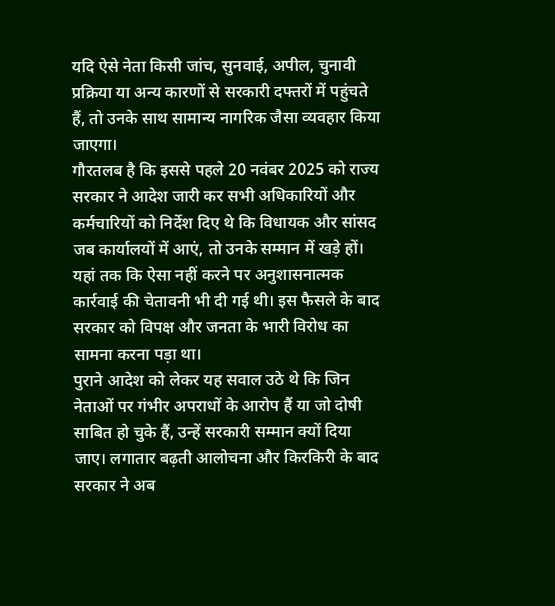यदि ऐसे नेता किसी जांच, सुनवाई, अपील, चुनावी प्रक्रिया या अन्य कारणों से सरकारी दफ्तरों में पहुंचते हैं, तो उनके साथ सामान्य नागरिक जैसा व्यवहार किया जाएगा।
गौरतलब है कि इससे पहले 20 नवंबर 2025 को राज्य सरकार ने आदेश जारी कर सभी अधिकारियों और कर्मचारियों को निर्देश दिए थे कि विधायक और सांसद जब कार्यालयों में आएं, तो उनके सम्मान में खड़े हों। यहां तक कि ऐसा नहीं करने पर अनुशासनात्मक कार्रवाई की चेतावनी भी दी गई थी। इस फैसले के बाद सरकार को विपक्ष और जनता के भारी विरोध का सामना करना पड़ा था।
पुराने आदेश को लेकर यह सवाल उठे थे कि जिन नेताओं पर गंभीर अपराधों के आरोप हैं या जो दोषी साबित हो चुके हैं, उन्हें सरकारी सम्मान क्यों दिया जाए। लगातार बढ़ती आलोचना और किरकिरी के बाद सरकार ने अब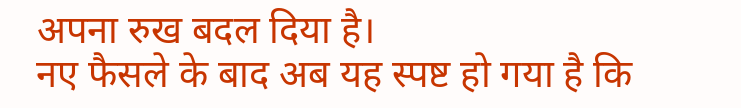अपना रुख बदल दिया है।
नए फैसले के बाद अब यह स्पष्ट हो गया है कि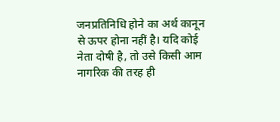जनप्रतिनिधि होने का अर्थ कानून से ऊपर होना नहीं है। यदि कोई नेता दोषी है, तो उसे किसी आम नागरिक की तरह ही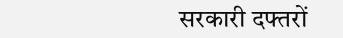सरकारी दफ्तरों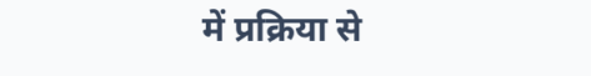में प्रक्रिया से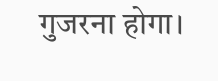गुजरना होगा।